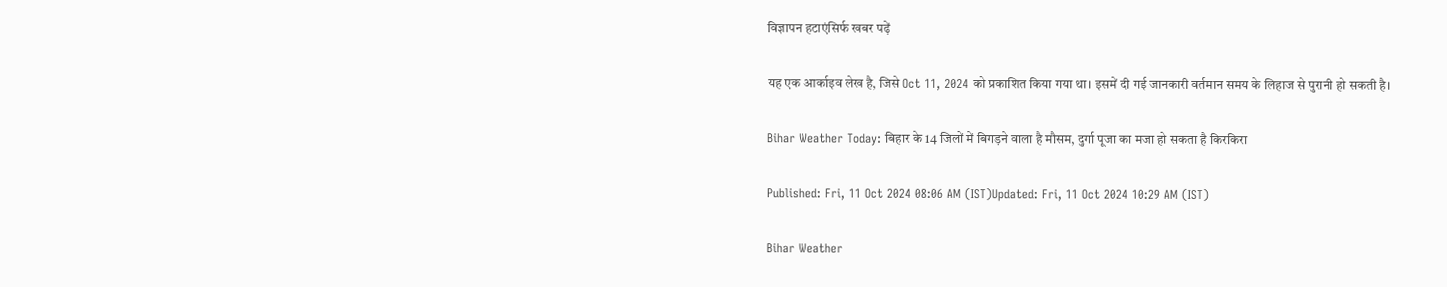विज्ञापन हटाएंसिर्फ खबर पढ़ें

यह एक आर्काइव लेख है, जिसे Oct 11, 2024 को प्रकाशित किया गया था। इसमें दी गई जानकारी वर्तमान समय के लिहाज से पुरानी हो सकती है।

Bihar Weather Today: बिहार के 14 जिलों में बिगड़ने वाला है मौसम, दुर्गा पूजा का मजा हो सकता है किरकिरा

Published: Fri, 11 Oct 2024 08:06 AM (IST)Updated: Fri, 11 Oct 2024 10:29 AM (IST)

Bihar Weather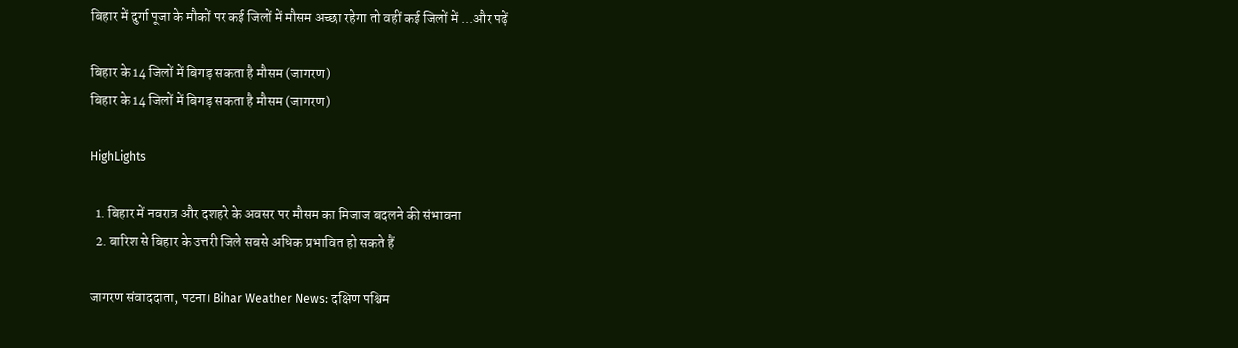बिहार में दुर्गा पूजा के मौकों पर कई जिलों में मौसम अच्छा रहेगा तो वहीं कई जिलों में ...और पढ़ें

बिहार के 14 जिलों में बिगड़ सकता है मौसम (जागरण)
बिहार के 14 जिलों में बिगड़ सकता है मौसम (जागरण)

HighLights

  1. बिहार में नवरात्र और दशहरे के अवसर पर मौसम का मिजाज बदलने की संभावना
  2. बारिश से बिहार के उत्तरी जिले सबसे अधिक प्रभावित हो सकते हैं

जागरण संवाददाता, पटना। Bihar Weather News: दक्षिण पश्चिम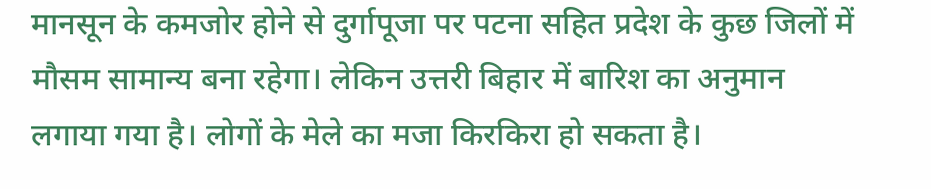मानसून के कमजोर होने से दुर्गापूजा पर पटना सहित प्रदेश के कुछ जिलों में मौसम सामान्य बना रहेगा। लेकिन उत्तरी बिहार में बारिश का अनुमान लगाया गया है। लोगों के मेले का मजा किरकिरा हो सकता है।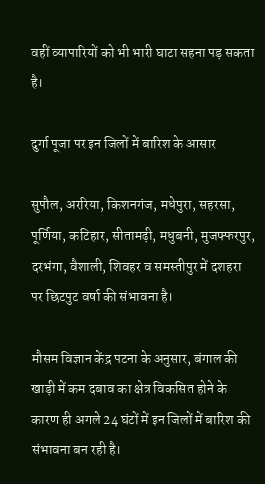वहीं व्यापारियों को भी भारी घाटा सहना पड़ सकता है।

दुर्गा पूजा पर इन जिलों में बारिश के आसार

सुपौल, अररिया, किशनगंज, मधेपुरा, सहरसा, पूर्णिया, कटिहार, सीतामढ़ी, मधुबनी, मुजफ्फरपुर, दरभंगा, वैशाली, शिवहर व समस्तीपुर में दशहरा पर छिटपुट वर्षा की संभावना है।

मौसम विज्ञान केंद्र पटना के अनुसार, बंगाल की खाड़ी में कम दबाव का क्षेत्र विकसित होने के कारण ही अगले 24 घंटों में इन जिलों में बारिश की संभावना बन रही है।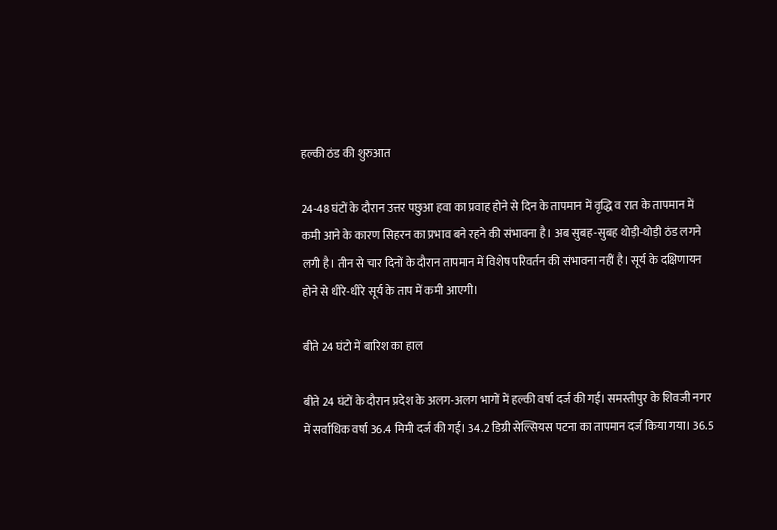हल्की ठंड की शुरुआत

24-48 घंटों के दौरान उत्तर पछुआ हवा का प्रवाह होने से दिन के तापमान में वृद्धि व रात के तापमान में कमी आने के कारण सिहरन का प्रभाव बने रहने की संभावना है। अब सुबह-सुबह थोड़ी-थोड़ी ठंड लगने लगी है। तीन से चार दिनों के दौरान तापमान में विशेष परिवर्तन की संभावना नहीं है। सूर्य के दक्षिणायन होने से धीरे-धीरे सूर्य के ताप में कमी आएगी।

बीते 24 घंटो में बारिश का हाल

बीते 24 घंटों के दौरान प्रदेश के अलग-अलग भागों में हल्की वर्षा दर्ज की गई। समस्तीपुर के शिवजी नगर में सर्वाधिक वर्षा 36.4 मिमी दर्ज की गई। 34.2 डिग्री सेल्सियस पटना का तापमान दर्ज किया गया। 36.5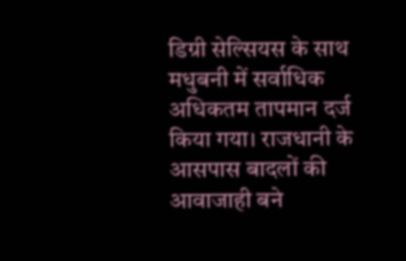डिग्री सेल्सियस के साथ मधुबनी में सर्वाधिक अधिकतम तापमान दर्ज किया गया। राजधानी के आसपास बादलों की आवाजाही बने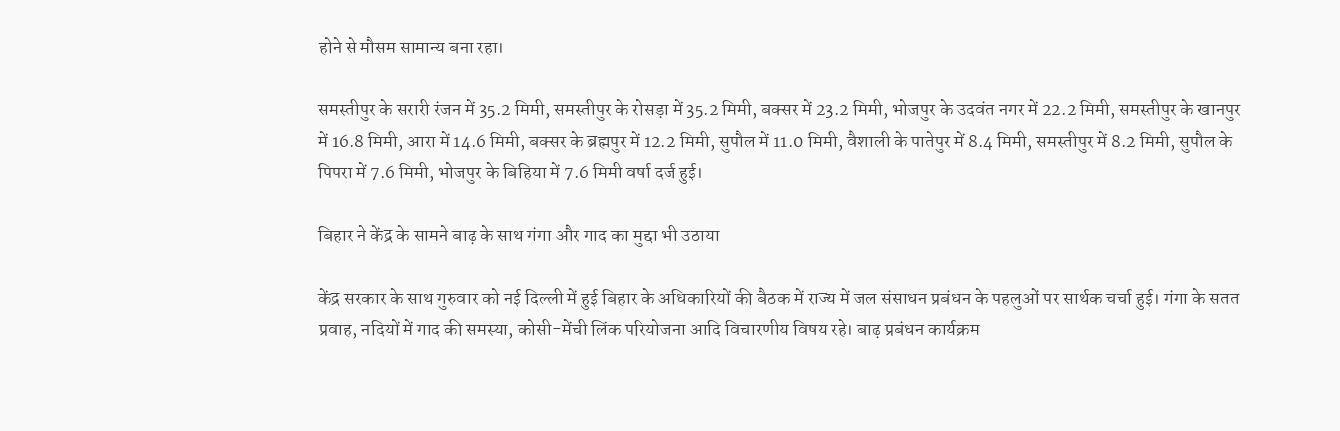होने से मौसम सामान्य बना रहा।

समस्तीपुर के सरारी रंजन में 35.2 मिमी, समस्तीपुर के रोसड़ा में 35.2 मिमी, बक्सर में 23.2 मिमी, भोजपुर के उदवंत नगर में 22.2 मिमी, समस्तीपुर के खानपुर में 16.8 मिमी, आरा में 14.6 मिमी, बक्सर के ब्रह्मपुर में 12.2 मिमी, सुपौल में 11.0 मिमी, वैशाली के पातेपुर में 8.4 मिमी, समस्तीपुर में 8.2 मिमी, सुपौल के पिपरा में 7.6 मिमी, भोजपुर के बिहिया में 7.6 मिमी वर्षा दर्ज हुई।

बिहार ने केंद्र के सामने बाढ़ के साथ गंगा और गाद का मुद्दा भी उठाया

केंद्र सरकार के साथ गुरुवार को नई दिल्ली में हुई बिहार के अधिकारियों की बैठक में राज्य में जल संसाधन प्रबंधन के पहलुओं पर सार्थक चर्चा हुई। गंगा के सतत प्रवाह, नदियों में गाद की समस्या, कोसी-मेंची लिंक परियोजना आदि विचारणीय विषय रहे। बाढ़ प्रबंधन कार्यक्रम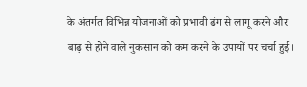के अंतर्गत विभिन्न योजनाओं को प्रभावी ढंग से लागू करने और बाढ़ से होने वाले नुकसान को कम करने के उपायों पर चर्चा हुई।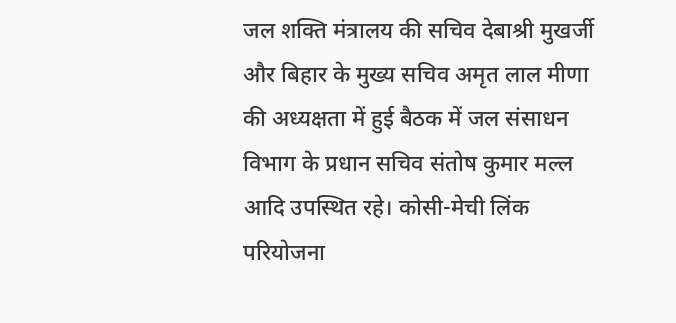जल शक्ति मंत्रालय की सचिव देबाश्री मुखर्जी और बिहार के मुख्य सचिव अमृत लाल मीणा की अध्यक्षता में हुई बैठक में जल संसाधन विभाग के प्रधान सचिव संतोष कुमार मल्ल आदि उपस्थित रहे। कोसी-मेची लिंक परियोजना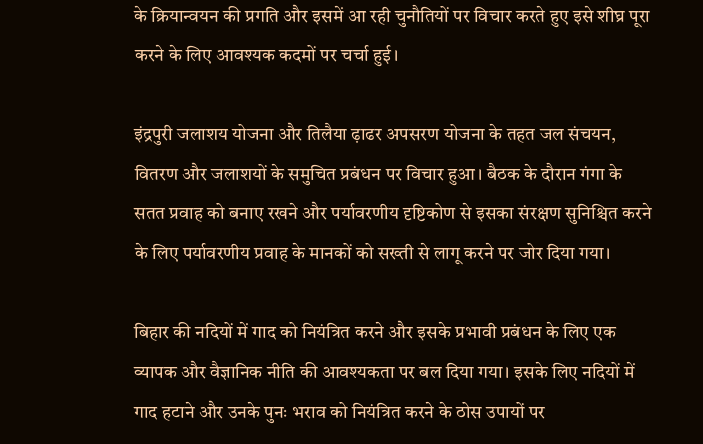के क्रियान्वयन की प्रगति और इसमें आ रही चुनौतियों पर विचार करते हुए इसे शीघ्र पूरा करने के लिए आवश्यक कदमों पर चर्चा हुई।

इंद्रपुरी जलाशय योजना और तिलैया ढ़ाढर अपसरण योजना के तहत जल संचयन, वितरण और जलाशयों के समुचित प्रबंधन पर विचार हुआ। बैठक के दौरान गंगा के सतत प्रवाह को बनाए रखने और पर्यावरणीय दृष्टिकोण से इसका संरक्षण सुनिश्चित करने के लिए पर्यावरणीय प्रवाह के मानकों को सख्ती से लागू करने पर जोर दिया गया।

बिहार की नदियों में गाद को नियंत्रित करने और इसके प्रभावी प्रबंधन के लिए एक व्यापक और वैज्ञानिक नीति की आवश्यकता पर बल दिया गया। इसके लिए नदियों में गाद हटाने और उनके पुनः भराव को नियंत्रित करने के ठोस उपायों पर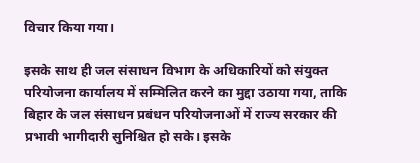विचार किया गया।

इसके साथ ही जल संसाधन विभाग के अधिकारियों को संयुक्त परियोजना कार्यालय में सम्मिलित करने का मुद्दा उठाया गया, ताकि बिहार के जल संसाधन प्रबंधन परियोजनाओं में राज्य सरकार की प्रभावी भागीदारी सुनिश्चित हो सके। इसके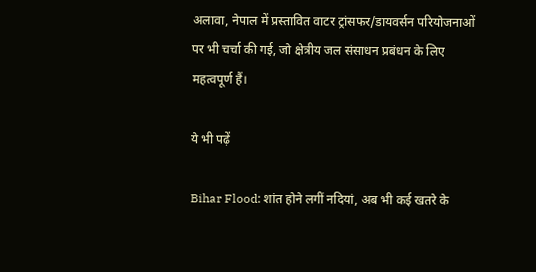अलावा, नेपाल में प्रस्तावित वाटर ट्रांसफर/डायवर्सन परियोजनाओं पर भी चर्चा की गई, जो क्षेत्रीय जल संसाधन प्रबंधन के लिए महत्वपूर्ण हैं।

ये भी पढ़ें

Bihar Flood: शांत होने लगीं नदियां, अब भी कई खतरे के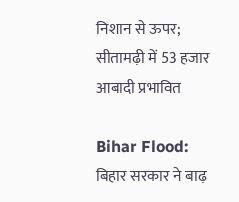निशान से ऊपर; सीतामढ़ी में 53 हजार आबादी प्रभावित

Bihar Flood: बिहार सरकार ने बाढ़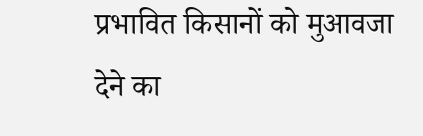प्रभावित किसानों को मुआवजा देने का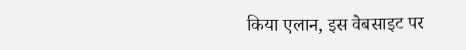किया एलान, इस वेबसाइट पर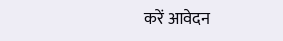करें आवेदन